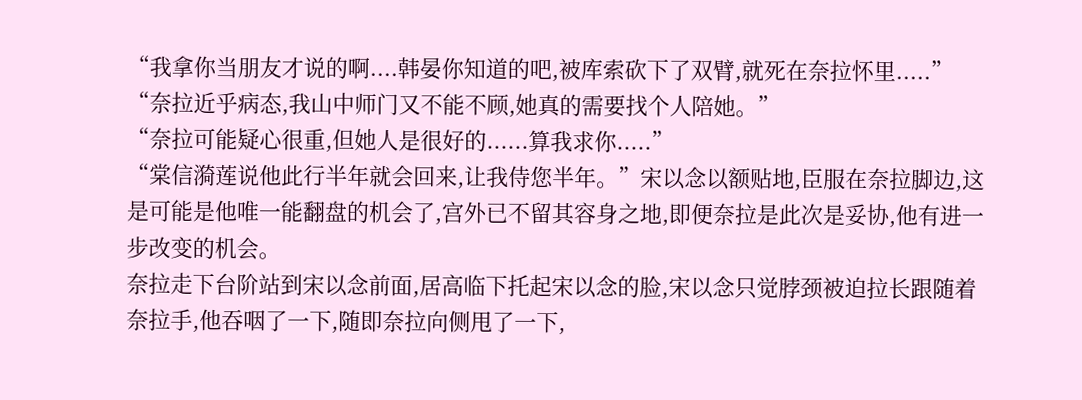“我拿你当朋友才说的啊....韩晏你知道的吧,被库索砍下了双臂,就死在奈拉怀里.....”
“奈拉近乎病态,我山中师门又不能不顾,她真的需要找个人陪她。”
“奈拉可能疑心很重,但她人是很好的......算我求你.....”
“棠信漪莲说他此行半年就会回来,让我侍您半年。”宋以念以额贴地,臣服在奈拉脚边,这是可能是他唯一能翻盘的机会了,宫外已不留其容身之地,即便奈拉是此次是妥协,他有进一步改变的机会。
奈拉走下台阶站到宋以念前面,居高临下托起宋以念的脸,宋以念只觉脖颈被迫拉长跟随着奈拉手,他吞咽了一下,随即奈拉向侧甩了一下,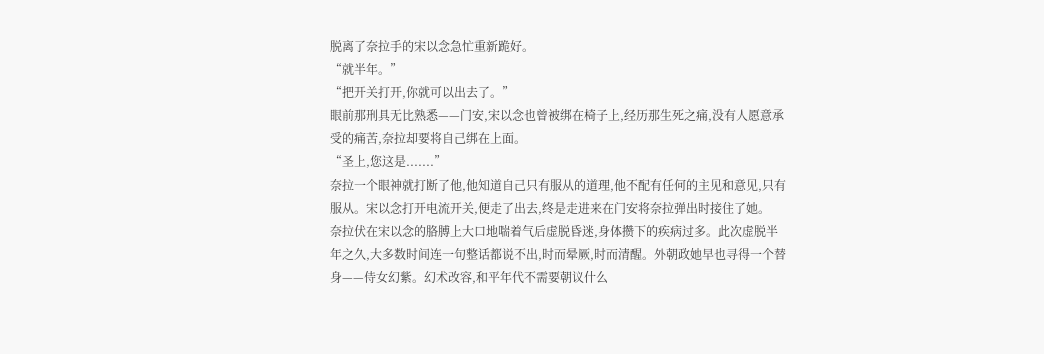脱离了奈拉手的宋以念急忙重新跪好。
“就半年。”
“把开关打开,你就可以出去了。”
眼前那刑具无比熟悉——门安,宋以念也曾被绑在椅子上,经历那生死之痛,没有人愿意承受的痛苦,奈拉却要将自己绑在上面。
“圣上,您这是.......”
奈拉一个眼神就打断了他,他知道自己只有服从的道理,他不配有任何的主见和意见,只有服从。宋以念打开电流开关,便走了出去,终是走进来在门安将奈拉弹出时接住了她。
奈拉伏在宋以念的胳膊上大口地喘着气后虚脱昏迷,身体攒下的疾病过多。此次虚脱半年之久,大多数时间连一句整话都说不出,时而晕厥,时而清醒。外朝政她早也寻得一个替身——侍女幻紫。幻术改容,和平年代不需要朝议什么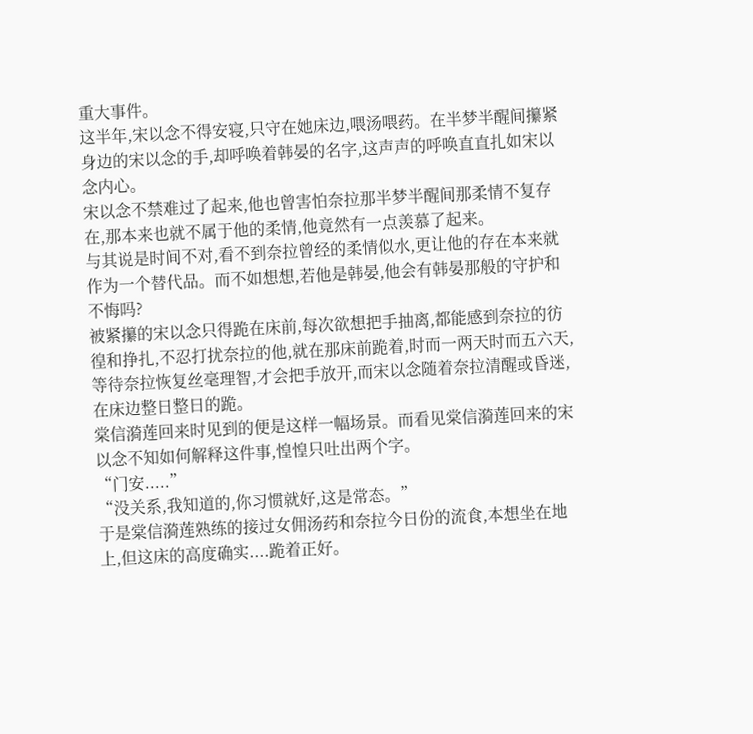重大事件。
这半年,宋以念不得安寝,只守在她床边,喂汤喂药。在半梦半醒间攥紧身边的宋以念的手,却呼唤着韩晏的名字,这声声的呼唤直直扎如宋以念内心。
宋以念不禁难过了起来,他也曾害怕奈拉那半梦半醒间那柔情不复存在,那本来也就不属于他的柔情,他竟然有一点羡慕了起来。
与其说是时间不对,看不到奈拉曾经的柔情似水,更让他的存在本来就作为一个替代品。而不如想想,若他是韩晏,他会有韩晏那般的守护和不悔吗?
被紧攥的宋以念只得跪在床前,每次欲想把手抽离,都能感到奈拉的彷徨和挣扎,不忍打扰奈拉的他,就在那床前跪着,时而一两天时而五六天,等待奈拉恢复丝毫理智,才会把手放开,而宋以念随着奈拉清醒或昏迷,在床边整日整日的跪。
棠信漪莲回来时见到的便是这样一幅场景。而看见棠信漪莲回来的宋以念不知如何解释这件事,惶惶只吐出两个字。
“门安.....”
“没关系,我知道的,你习惯就好,这是常态。”
于是棠信漪莲熟练的接过女佣汤药和奈拉今日份的流食,本想坐在地上,但这床的高度确实....跪着正好。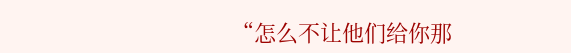“怎么不让他们给你那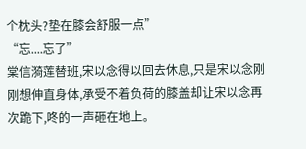个枕头?垫在膝会舒服一点”
“忘....忘了”
棠信漪莲替班,宋以念得以回去休息,只是宋以念刚刚想伸直身体,承受不着负荷的膝盖却让宋以念再次跪下,咚的一声砸在地上。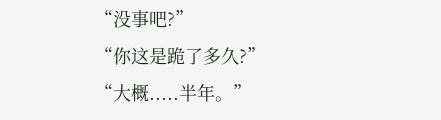“没事吧?”
“你这是跪了多久?”
“大概.....半年。”